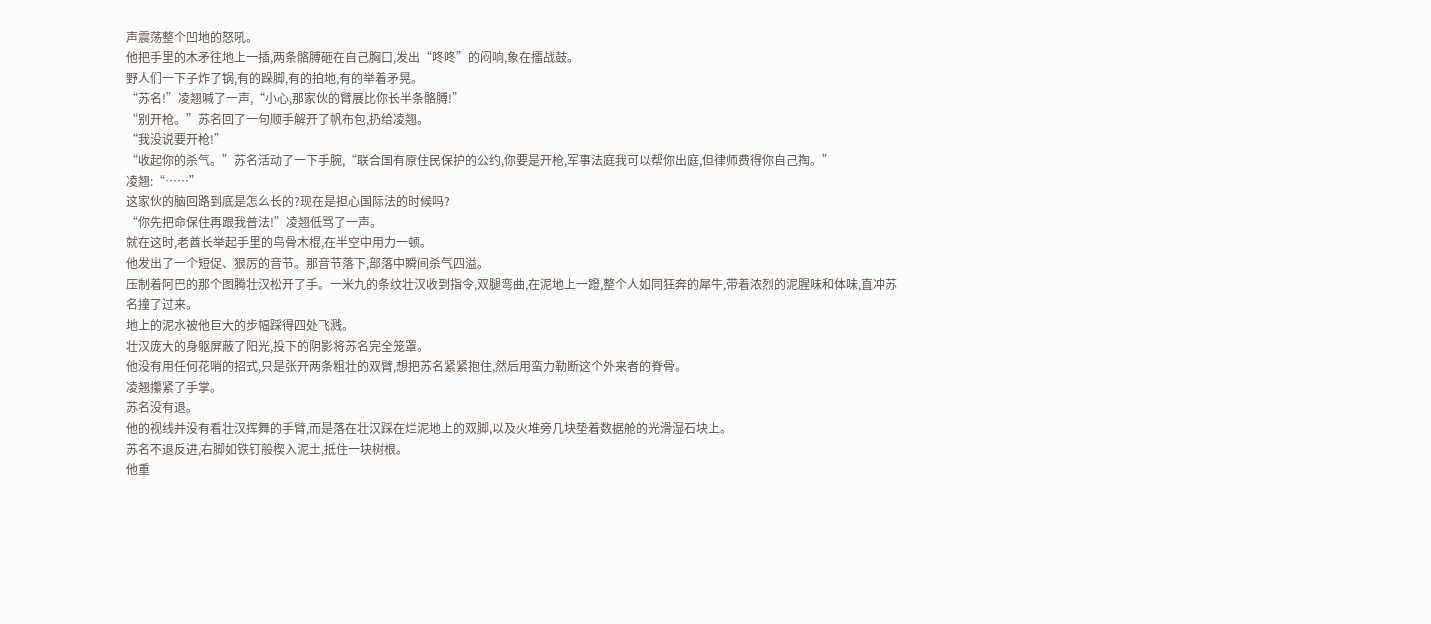声震荡整个凹地的怒吼。
他把手里的木矛往地上一插,两条骼膊砸在自己胸口,发出“咚咚”的闷响,象在擂战鼓。
野人们一下子炸了锅,有的跺脚,有的拍地,有的举着矛晃。
“苏名!”凌翘喊了一声,“小心,那家伙的臂展比你长半条骼膊!”
“别开枪。”苏名回了一句顺手解开了帆布包,扔给凌翘。
“我没说要开枪!”
“收起你的杀气。”苏名活动了一下手腕,“联合国有原住民保护的公约,你要是开枪,军事法庭我可以帮你出庭,但律师费得你自己掏。”
凌翘:“……”
这家伙的脑回路到底是怎么长的?现在是担心国际法的时候吗?
“你先把命保住再跟我普法!”凌翘低骂了一声。
就在这时,老酋长举起手里的鸟骨木棍,在半空中用力一顿。
他发出了一个短促、狠厉的音节。那音节落下,部落中瞬间杀气四溢。
压制着阿巴的那个图腾壮汉松开了手。一米九的条纹壮汉收到指令,双腿弯曲,在泥地上一蹬,整个人如同狂奔的犀牛,带着浓烈的泥腥味和体味,直冲苏名撞了过来。
地上的泥水被他巨大的步幅踩得四处飞溅。
壮汉庞大的身躯屏蔽了阳光,投下的阴影将苏名完全笼罩。
他没有用任何花哨的招式,只是张开两条粗壮的双臂,想把苏名紧紧抱住,然后用蛮力勒断这个外来者的脊骨。
凌翘攥紧了手掌。
苏名没有退。
他的视线并没有看壮汉挥舞的手臂,而是落在壮汉踩在烂泥地上的双脚,以及火堆旁几块垫着数据舱的光滑湿石块上。
苏名不退反进,右脚如铁钉般楔入泥土,抵住一块树根。
他重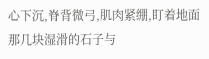心下沉,脊背微弓,肌肉紧绷,盯着地面那几块湿滑的石子与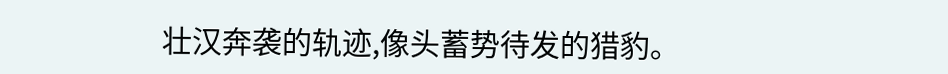壮汉奔袭的轨迹,像头蓄势待发的猎豹。